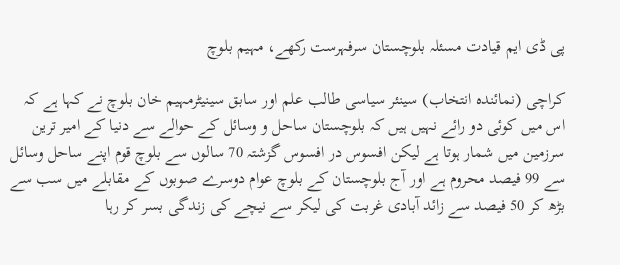پی ڈی ایم قیادت مسئلہ بلوچستان سرفہرست رکھے، مہیم بلوچ

کراچی (نمائندہ انتخاب) سینئر سیاسی طالب علم اور سابق سینیٹرمہیم خان بلوچ نے کہا ہے کہ اس میں کوئی دو رائے نہیں ہیں کہ بلوچستان ساحل و وسائل کے حوالے سے دنیا کے امیر ترین سرزمین میں شمار ہوتا ہے لیکن افسوس در افسوس گزشتہ 70 سالوں سے بلوچ قوم اپنے ساحل وسائل سے 99 فیصد محروم ہے اور آج بلوچستان کے بلوچ عوام دوسرے صوبوں کے مقابلے میں سب سے بڑھ کر 50 فیصد سے زائد آبادی غربت کی لیکر سے نیچے کی زندگی بسر کر رہا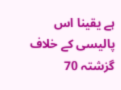ہے یقینا اس پالیسی کے خلاف گزشتہ 70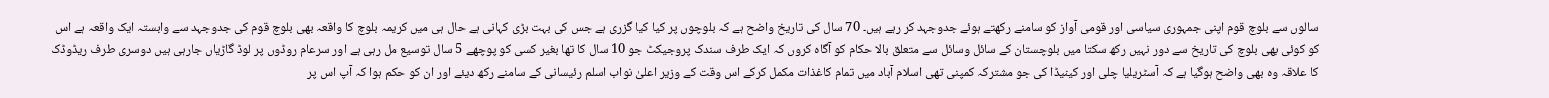سالوں سے بلوچ قوم اپنی جمہوری سیاسی اور قومی آواز کو سامنے رکھتے ہوئے جدوجہد کر رہے ہیں۔ 70 سال کی تاریخ واضح ہے کہ بلوچوں پر کیا کیا گزری ہے جس کی بہت بڑی کہانی ہے حال ہی میں کریمہ بلوچ کا واقعہ بھی بلوچ قوم کی جدوجہد سے وابستہ ایک واقعہ ہے اس کو کوئی بھی بلوچ کی تاریخ سے دور نہیں رکھ سکتا میں بلوچستان کے سائل وسائل سے متعلق بالا حکام کو آگاہ کروں کہ ایک طرف سندک پروجیکٹ جو 10 سال کا تھا بغیر کسی کو پوچھے 5 سال توسیع مل رہی ہے اور سرعام روڈوں پر لوڈ گاڑیاں جارہی ہیں دوسری طرف ریڈوڈک کا علاقہ وہ بھی واضح ہوگیا ہے کہ آسٹریلیا چلی اور کینیڈا کی جو مشترکہ کمپنی تھی اسلام آباد میں تمام کاغذات مکمل کرکے اس وقت کے وزیر اعلیٰ نواب اسلم رئیسانی کے سامنے رکھ دیئے اور ان کو حکم ہوا کہ آپ اس پر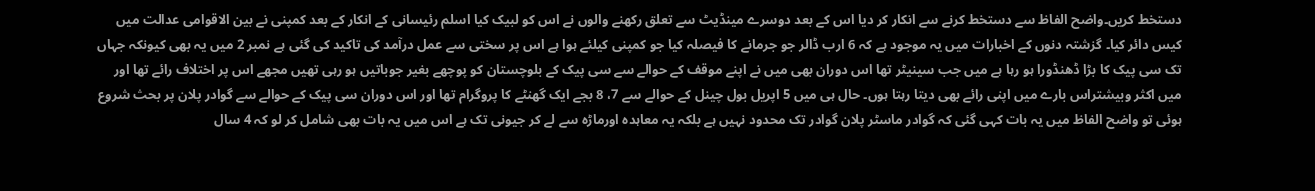دستخط کریں۔واضح الفاظ سے دستخط کرنے سے انکار کر دیا اس کے بعد دوسرے مینڈیٹ سے تعلق رکھنے والوں نے اس کو لبیک کیا اسلم رئیسانی کے انکار کے بعد کمپنی نے بین الاقوامی عدالت میں کیس دائر کیا۔ گزشتہ دنوں کے اخبارات میں یہ موجود ہے کہ 6 ارب ڈالر جو جرمانے کا فیصلہ کیا جو کمپنی کیلئے ہوا ہے اس پر سختی سے عمل درآمد کی تاکید کی گئی ہے نمبر 2 میں یہ بھی کیونکہ جہاں تک سی پیک کا بڑا ڈھنڈورا ہو رہا ہے میں جب سینیٹر تھا اس دوران بھی میں نے اپنے موقف کے حوالے سے سی پیک کے بلوچستان کو پوچھے بغیر جوباتیں ہو رہی تھیں مجھے اس پر اختلاف رائے تھا اور میں اکثر وبیشتراس بارے میں اپنی رائے بھی دیتا رہتا ہوں۔ حال ہی میں 5 اپریل بول چینل کے حوالے سے 7، 8 بجے ایک گھنٹے کا پروگرام تھا اور اس دوران سی پیک کے حوالے سے گوادر پلان پر بحث شروع ہوئی تو واضح الفاظ میں یہ بات کہی گئی کہ گوادر ماسٹر پلان گوادر تک محدود نہیں ہے بلکہ یہ معاہدہ اورماڑہ سے لے کر جیونی تک ہے اس میں یہ بات بھی شامل کر لو کہ 4 سال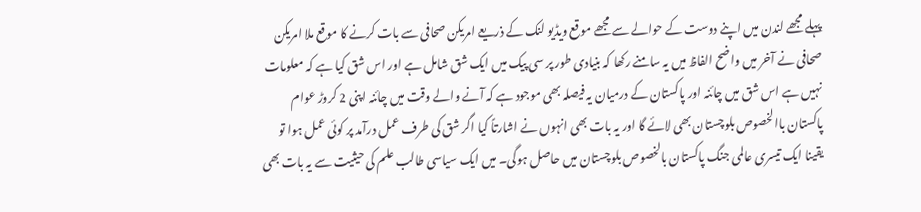پہلے مجھے لندن میں اپنے دوست کے حوالے سے مجھے موقع ویڈیو لنک کے ذریعے امریکن صحافی سے بات کرنے کا موقع ملا امریکن صحافی نے آخر میں واضح الفاظ میں یہ سامنے رکھا کہ بنیادی طور پر سی پیک میں ایک شق شامل ہے اور اس شق کیا ہے کہ معلومات نہیں ہے اس شق میں چائنہ اور پاکستان کے درمیان یہ فیصلہ بھی موجود ہے کہ آنے والے وقت میں چائنہ اپنی 2 کروڑ عوام پاکستان باالخصوص بلوچستان بھی لائے گا اور یہ بات بھی انہوں نے اشارتاً کیا اگر شق کی طرف عمل درآمد پر کوئی عمل ہوا تو یقینا ایک تیسری عالمی جنگ پاکستان بالخصوص بلوچستان میں حاصل ہوگی۔ میں ایک سیاسی طالب علم کی حیثیت سے یہ بات بھی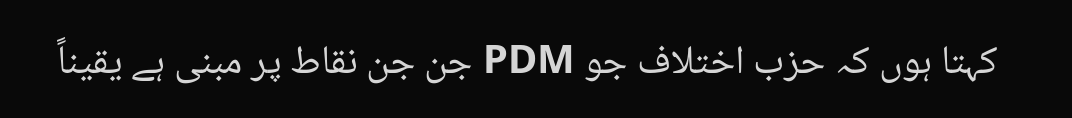کہتا ہوں کہ حزب اختلاف جو PDM جن جن نقاط پر مبنی ہے یقیناً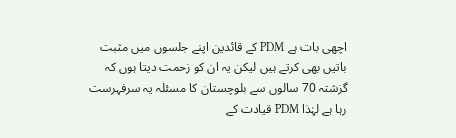اچھی بات ہے PDM کے قائدین اپنے جلسوں میں مثبت باتیں بھی کرتے ہیں لیکن یہ ان کو زحمت دیتا ہوں کہ گزشتہ 70 سالوں سے بلوچستان کا مسئلہ یہ سرفہرست رہا ہے لہٰذا PDM قیادت کے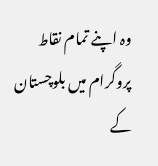وہ اپنے تمام نقاط پروگرام میں بلوچستان کے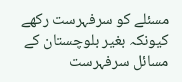مسئلے کو سرفہرست رکھے کیونکہ بغیر بلوچستان کے مسائل سرفہرست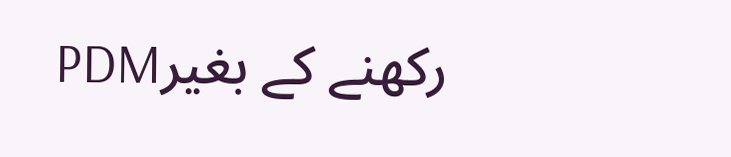رکھنے کے بغیرPDM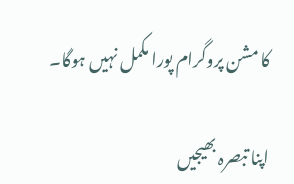کا مشن پروگرام پورا مکمل نہیں ہوگا۔

اپنا تبصرہ بھیجیں